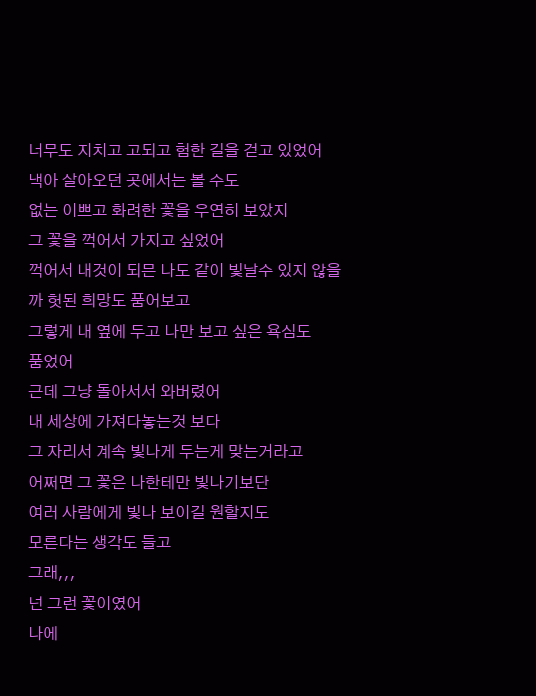너무도 지치고 고되고 험한 길을 걷고 있었어
낵아 살아오던 곳에서는 볼 수도
없는 이쁘고 화려한 꽃을 우연히 보았지
그 꽃을 꺽어서 가지고 싶었어
꺽어서 내것이 되믄 나도 같이 빛날수 있지 않을
까 헛된 희망도 품어보고
그렇게 내 옆에 두고 나만 보고 싶은 욕심도
품었어
근데 그냥 돌아서서 와버렸어
내 세상에 가져다놓는것 보다
그 자리서 계속 빛나게 두는게 맞는거라고
어쩌면 그 꽃은 나한테만 빛나기보단
여러 사람에게 빛나 보이길 원할지도
모른다는 생각도 들고
그래,,,
넌 그런 꽃이였어
나에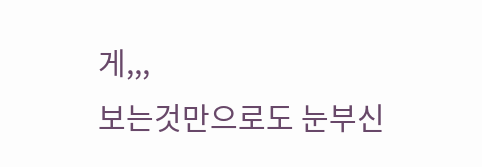게,,,
보는것만으로도 눈부신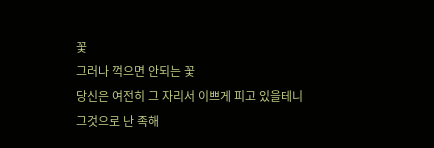꽃
그러나 꺽으면 안되는 꽃
당신은 여전히 그 자리서 이쁘게 피고 있을테니
그것으로 난 족해